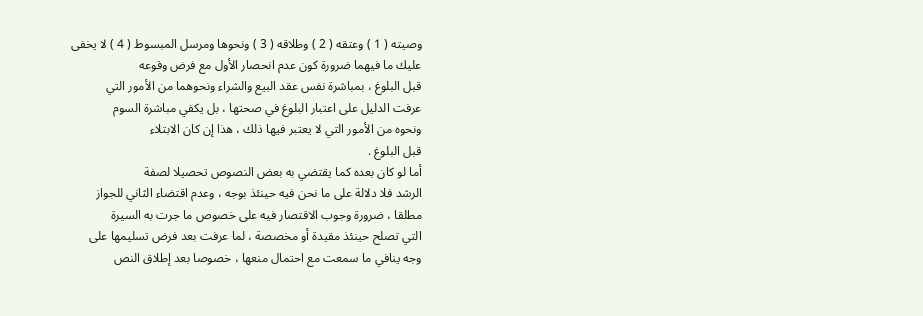وصيته ( 1 ) وعتقه ( 2 ) وطلاقه ( 3 ) ونحوها ومرسل المبسوط ( 4 ) لا يخفى
عليك ما فيهما ضرورة كون عدم انحصار الأول مع فرض وقوعه
قبل البلوغ ، بمباشرة نفس عقد البيع والشراء ونحوهما من الأمور التي
عرفت الدليل على اعتبار البلوغ في صحتها ، بل يكفي مباشرة السوم
ونحوه من الأمور التي لا يعتبر فيها ذلك ، هذا إن كان الابتلاء
قبل البلوغ .
أما لو كان بعده كما يقتضي به بعض النصوص تحصيلا لصفة
الرشد فلا دلالة على ما نحن فيه حينئذ بوجه ، وعدم اقتضاء الثاني للجواز
مطلقا ، ضرورة وجوب الاقتصار فيه على خصوص ما جرت به السيرة
التي تصلح حينئذ مقيدة أو مخصصة ، لما عرفت بعد فرض تسليمها على
وجه ينافي ما سمعت مع احتمال منعها ، خصوصا بعد إطلاق النص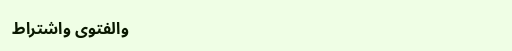والفتوى واشتراط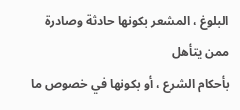البلوغ ، المشعر بكونها حادثة وصادرة ممن يتأهل
بأحكام الشرع ، أو بكونها في خصوص ما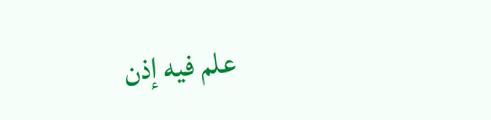علم فيه إذن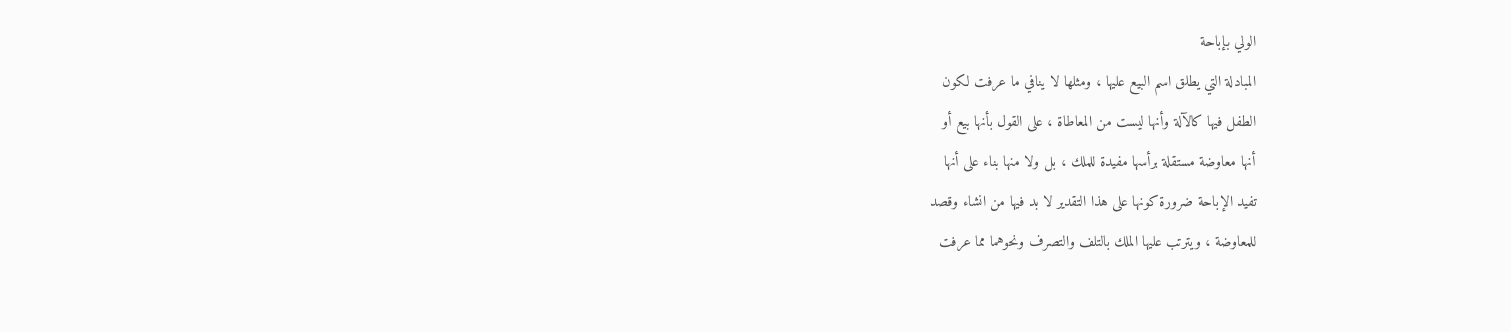الولي بإباحة
المبادلة التي يطلق اسم البيع عليها ، ومثلها لا ينافي ما عرفت لكون
الطفل فيها كالآلة وأنها ليست من المعاطاة ، على القول بأنها بيع أو
أنها معاوضة مستقلة برأسها مفيدة للملك ، بل ولا منها بناء على أنها
تفيد الإباحة ضرورة كونها على هذا التقدير لا بد فيها من انشاء وقصد
للمعاوضة ، ويترتب عليها الملك بالتلف والتصرف ونحوهما مما عرفت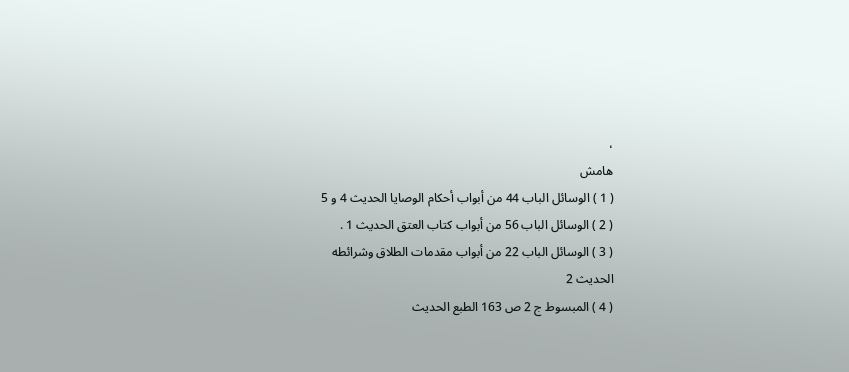،
هامش
( 1 ) الوسائل الباب 44 من أبواب أحكام الوصايا الحديث 4 و 5
( 2 ) الوسائل الباب 56 من أبواب كتاب العتق الحديث 1 .
( 3 ) الوسائل الباب 22 من أبواب مقدمات الطلاق وشرائطه
الحديث 2
( 4 ) المبسوط ج 2 ص 163 الطبع الحديث